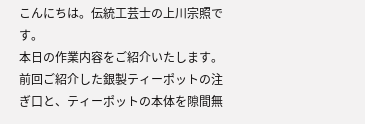こんにちは。伝統工芸士の上川宗照です。
本日の作業内容をご紹介いたします。
前回ご紹介した銀製ティーポットの注ぎ口と、ティーポットの本体を隙間無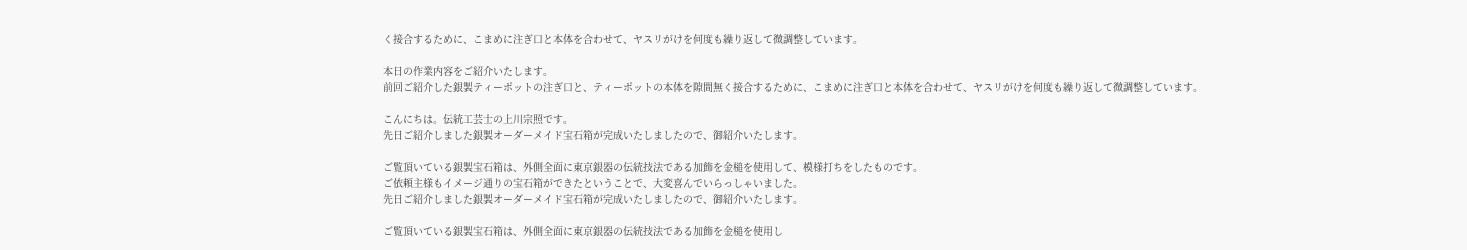く接合するために、こまめに注ぎ口と本体を合わせて、ヤスリがけを何度も繰り返して微調整しています。

本日の作業内容をご紹介いたします。
前回ご紹介した銀製ティーポットの注ぎ口と、ティーポットの本体を隙間無く接合するために、こまめに注ぎ口と本体を合わせて、ヤスリがけを何度も繰り返して微調整しています。

こんにちは。伝統工芸士の上川宗照です。
先日ご紹介しました銀製オーダーメイド宝石箱が完成いたしましたので、御紹介いたします。

ご覧頂いている銀製宝石箱は、外側全面に東京銀器の伝統技法である加飾を金槌を使用して、模様打ちをしたものです。
ご依頼主様もイメージ通りの宝石箱ができたということで、大変喜んでいらっしゃいました。
先日ご紹介しました銀製オーダーメイド宝石箱が完成いたしましたので、御紹介いたします。

ご覧頂いている銀製宝石箱は、外側全面に東京銀器の伝統技法である加飾を金槌を使用し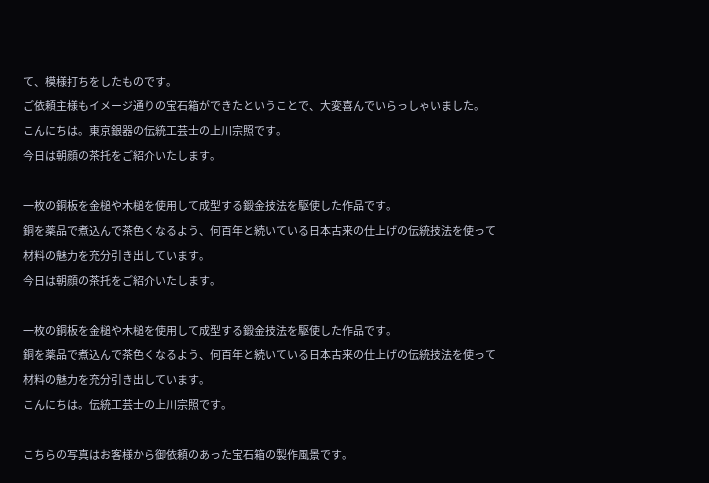て、模様打ちをしたものです。
ご依頼主様もイメージ通りの宝石箱ができたということで、大変喜んでいらっしゃいました。
こんにちは。東京銀器の伝統工芸士の上川宗照です。
今日は朝顔の茶托をご紹介いたします。

一枚の銅板を金槌や木槌を使用して成型する鍛金技法を駆使した作品です。
銅を薬品で煮込んで茶色くなるよう、何百年と続いている日本古来の仕上げの伝統技法を使って
材料の魅力を充分引き出しています。
今日は朝顔の茶托をご紹介いたします。

一枚の銅板を金槌や木槌を使用して成型する鍛金技法を駆使した作品です。
銅を薬品で煮込んで茶色くなるよう、何百年と続いている日本古来の仕上げの伝統技法を使って
材料の魅力を充分引き出しています。
こんにちは。伝統工芸士の上川宗照です。

こちらの写真はお客様から御依頼のあった宝石箱の製作風景です。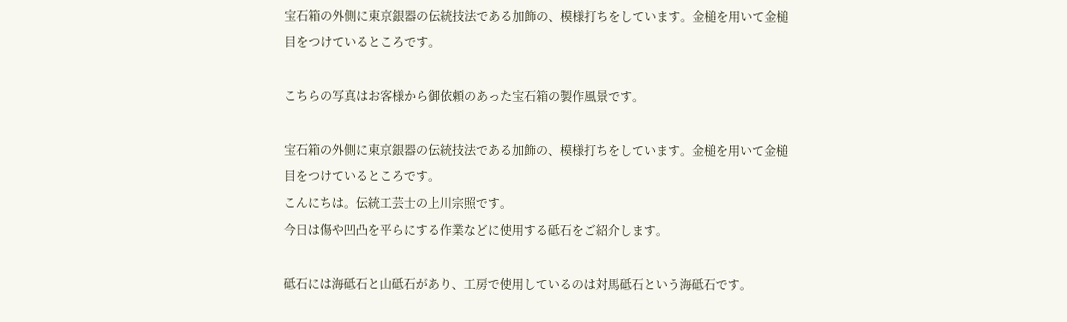宝石箱の外側に東京銀器の伝統技法である加飾の、模様打ちをしています。金槌を用いて金槌目をつけているところです。

こちらの写真はお客様から御依頼のあった宝石箱の製作風景です。

宝石箱の外側に東京銀器の伝統技法である加飾の、模様打ちをしています。金槌を用いて金槌目をつけているところです。
こんにちは。伝統工芸士の上川宗照です。
今日は傷や凹凸を平らにする作業などに使用する砥石をご紹介します。

砥石には海砥石と山砥石があり、工房で使用しているのは対馬砥石という海砥石です。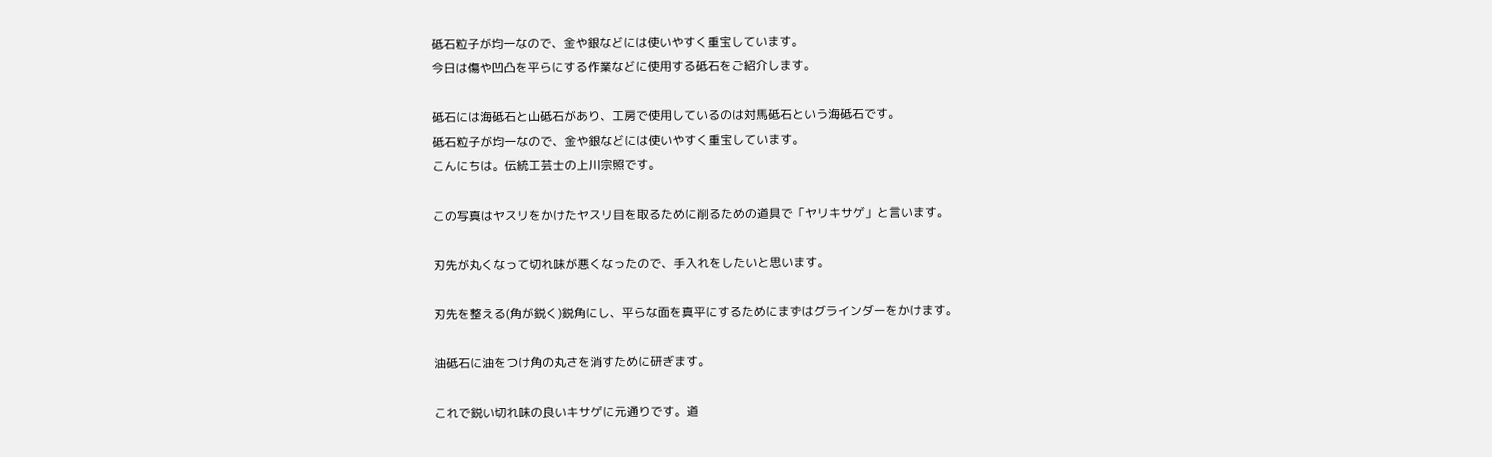砥石粒子が均一なので、金や銀などには使いやすく重宝しています。
今日は傷や凹凸を平らにする作業などに使用する砥石をご紹介します。

砥石には海砥石と山砥石があり、工房で使用しているのは対馬砥石という海砥石です。
砥石粒子が均一なので、金や銀などには使いやすく重宝しています。
こんにちは。伝統工芸士の上川宗照です。

この写真はヤスリをかけたヤスリ目を取るために削るための道具で「ヤリキサゲ」と言います。

刃先が丸くなって切れ味が悪くなったので、手入れをしたいと思います。

刃先を整える(角が鋭く)鋭角にし、平らな面を真平にするためにまずはグラインダーをかけます。

油砥石に油をつけ角の丸さを消すために研ぎます。

これで鋭い切れ味の良いキサゲに元通りです。道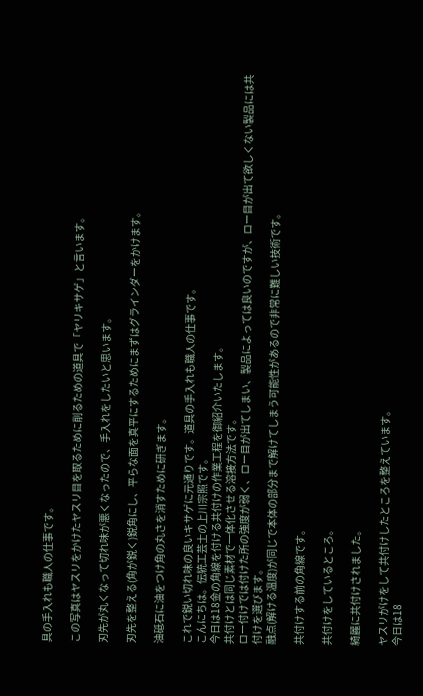具の手入れも職人の仕事です。

この写真はヤスリをかけたヤスリ目を取るために削るための道具で「ヤリキサゲ」と言います。

刃先が丸くなって切れ味が悪くなったので、手入れをしたいと思います。

刃先を整える(角が鋭く)鋭角にし、平らな面を真平にするためにまずはグラインダーをかけます。

油砥石に油をつけ角の丸さを消すために研ぎます。

これで鋭い切れ味の良いキサゲに元通りです。道具の手入れも職人の仕事です。
こんにちは。伝統工芸士の上川宗照です。
今日は18金の角線を付ける共付けの作業工程を御紹介いたします。
共付けとは同じ素材で一体化させる溶接方法です。
ロー付けでは付けた所の強度が弱く、ロー目が出てしまい、製品によっては良いのですが、ロー目が出て欲しくない製品には共付けを選びます。
融点(解ける温度)が同じで本体の部分まで解けてしまう可能性があるので非常に難しい技術です。

共付けする前の角線です。

共付けをしているところ。

綺麗に共付けされました。

ヤスリがけをして共付けしたところを整えています。
今日は18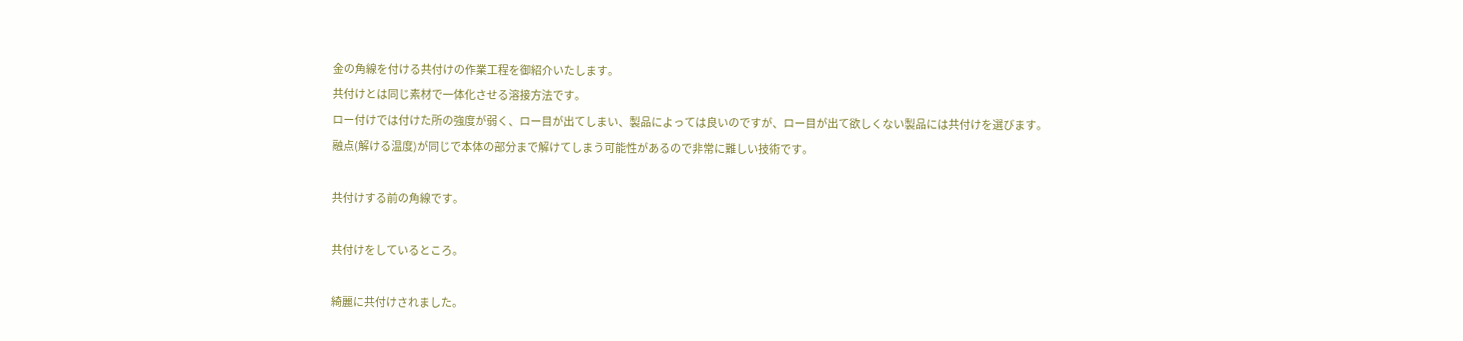金の角線を付ける共付けの作業工程を御紹介いたします。
共付けとは同じ素材で一体化させる溶接方法です。
ロー付けでは付けた所の強度が弱く、ロー目が出てしまい、製品によっては良いのですが、ロー目が出て欲しくない製品には共付けを選びます。
融点(解ける温度)が同じで本体の部分まで解けてしまう可能性があるので非常に難しい技術です。

共付けする前の角線です。

共付けをしているところ。

綺麗に共付けされました。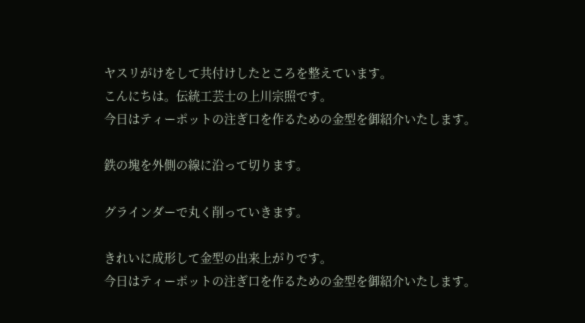ヤスリがけをして共付けしたところを整えています。
こんにちは。伝統工芸士の上川宗照です。
今日はティーポットの注ぎ口を作るための金型を御紹介いたします。

鉄の塊を外側の線に沿って切ります。

グラインダーで丸く削っていきます。

きれいに成形して金型の出来上がりです。
今日はティーポットの注ぎ口を作るための金型を御紹介いたします。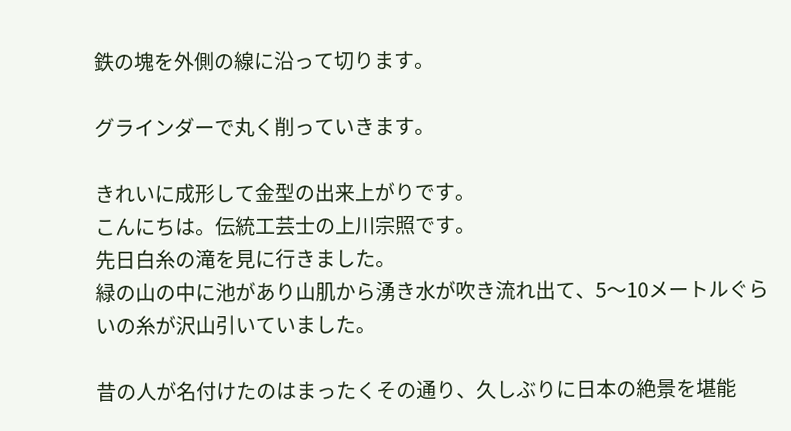鉄の塊を外側の線に沿って切ります。

グラインダーで丸く削っていきます。

きれいに成形して金型の出来上がりです。
こんにちは。伝統工芸士の上川宗照です。
先日白糸の滝を見に行きました。
緑の山の中に池があり山肌から湧き水が吹き流れ出て、5〜10メートルぐらいの糸が沢山引いていました。

昔の人が名付けたのはまったくその通り、久しぶりに日本の絶景を堪能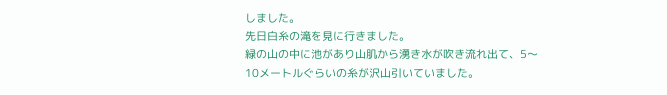しました。
先日白糸の滝を見に行きました。
緑の山の中に池があり山肌から湧き水が吹き流れ出て、5〜10メートルぐらいの糸が沢山引いていました。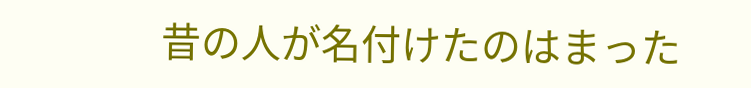昔の人が名付けたのはまった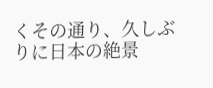くその通り、久しぶりに日本の絶景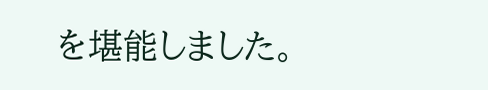を堪能しました。